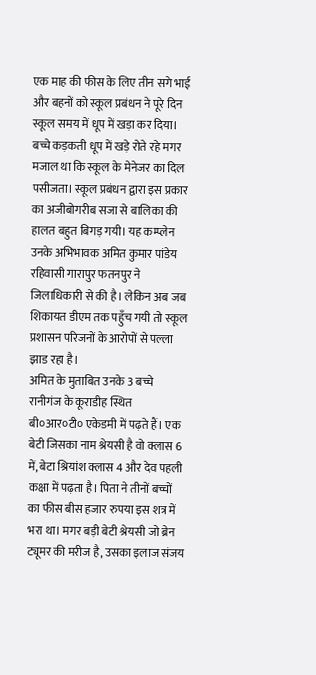एक माह की फीस के लिए तीन सगे भाई और बहनों को स्कूल प्रबंधन ने पूरे दिन स्कूल समय में धूप में खड़ा कर दिया। बच्चे कड़कती धूप में खड़े रोते रहे मगर मजाल था कि स्कूल के मेनेजर का दिल पसीजता। स्कूल प्रबंधन द्वारा इस प्रकार का अजीबोगरीब सजा से बालिका की हालत बहुत बिगड़ गयी। यह कम्प्लेन उनके अभिभावक अमित कुमार पांडेय रहिवासी गारापुर फतनपुर ने जिलाधिकारी से की है। लेकिन अब जब शिकायत डीएम तक पहुँच गयी तो स्कूल प्रशासन परिजनों के आरोपों से पल्ला झाड रहा है।
अमित के मुताबित उनके 3 बच्चे रानीगंज के कूराडीह स्थित बी०आर०टी० एकेडमी में पढ़ते हैं। एक बेटी जिसका नाम श्रेयसी है वो क्लास 6 में, बेटा श्रियांश क्लास 4 और देव पहली कक्षा में पढ़ता है। पिता ने तीनों बच्चों का फीस बीस हजार रुपया इस शत्र में भरा था। मगर बड़ी बेटी श्रेयसी जो ब्रेन ट्यूमर की मरीज है, उसका इलाज संजय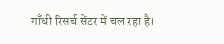गाँधी रिसर्च सेंटर में चल रहा है।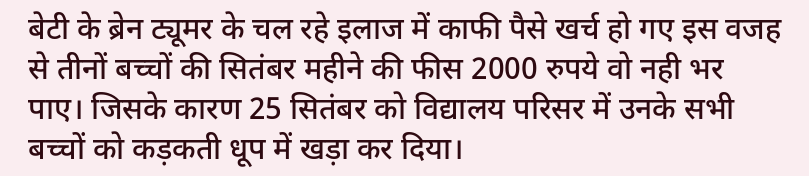बेटी के ब्रेन ट्यूमर के चल रहे इलाज में काफी पैसे खर्च हो गए इस वजह से तीनों बच्चों की सितंबर महीने की फीस 2000 रुपये वो नही भर पाए। जिसके कारण 25 सितंबर को विद्यालय परिसर में उनके सभी बच्चों को कड़कती धूप में खड़ा कर दिया।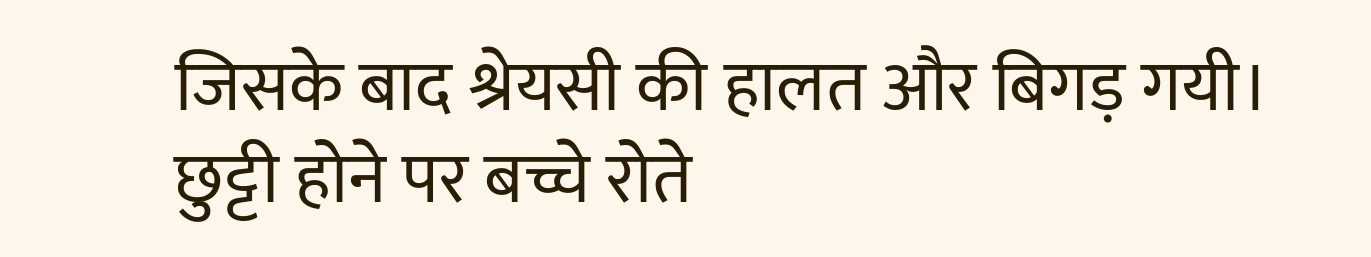जिसके बाद श्रेयसी की हालत और बिगड़ गयी। छुट्टी होने पर बच्चे रोते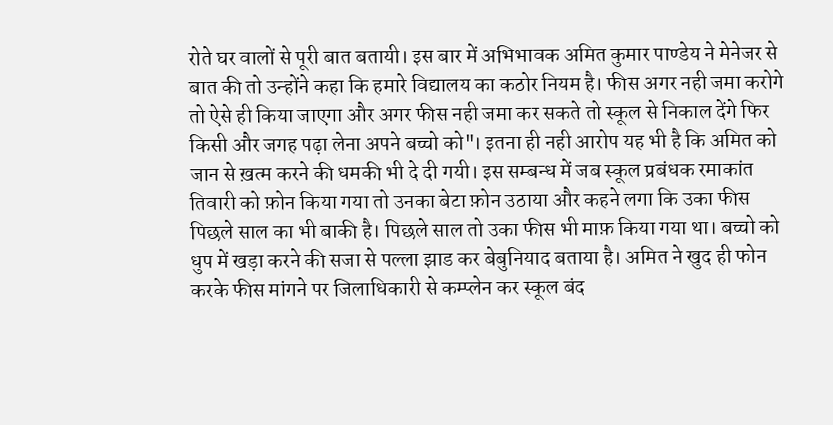रोते घर वालों से पूरी बात बतायी। इस बार में अभिभावक अमित कुमार पाण्डेय ने मेनेजर से बात की तो उन्होंने कहा कि हमारे विद्यालय का कठोर नियम है। फीस अगर नही जमा करोगे तो ऐसे ही किया जाएगा और अगर फीस नही जमा कर सकते तो स्कूल से निकाल देंगे फिर किसी और जगह पढ़ा लेना अपने बच्चो को"। इतना ही नही आरोप यह भी है कि अमित को जान से ख़त्म करने की धमकी भी दे दी गयी। इस सम्बन्ध में जब स्कूल प्रबंधक रमाकांत तिवारी को फ़ोन किया गया तो उनका बेटा फ़ोन उठाया और कहने लगा कि उका फीस पिछले साल का भी बाकी है। पिछले साल तो उका फीस भी माफ़ किया गया था। बच्चो को धुप में खड़ा करने की सजा से पल्ला झाड कर बेबुनियाद बताया है। अमित ने खुद ही फोन करके फीस मांगने पर जिलाधिकारी से कम्प्लेन कर स्कूल बंद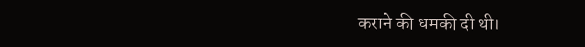कराने की धमकी दी थी।